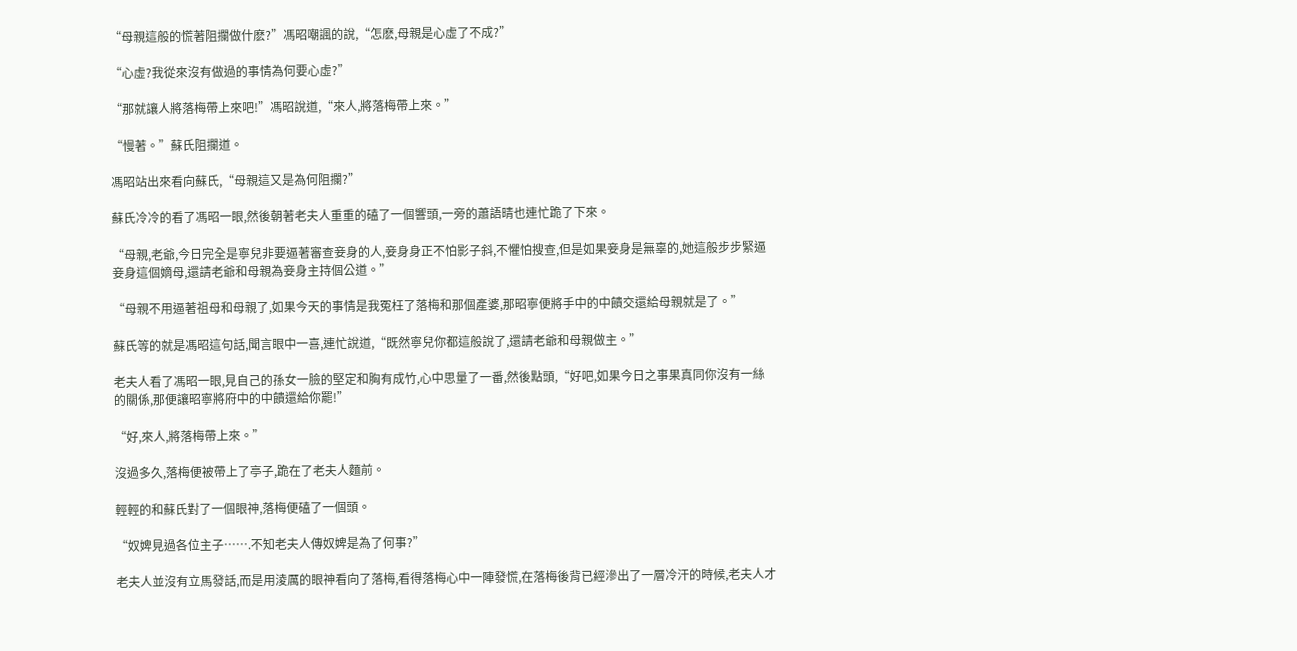“母親這般的慌著阻攔做什麽?”馮昭嘲諷的說,“怎麽,母親是心虛了不成?”

“心虛?我從來沒有做過的事情為何要心虛?”

“那就讓人將落梅帶上來吧!”馮昭說道,“來人,將落梅帶上來。”

“慢著。”蘇氏阻攔道。

馮昭站出來看向蘇氏,“母親這又是為何阻攔?”

蘇氏冷冷的看了馮昭一眼,然後朝著老夫人重重的磕了一個響頭,一旁的蕭語晴也連忙跪了下來。

“母親,老爺,今日完全是寧兒非要逼著審查妾身的人,妾身身正不怕影子斜,不懼怕搜查,但是如果妾身是無辜的,她這般步步緊逼妾身這個嫡母,還請老爺和母親為妾身主持個公道。”

“母親不用逼著祖母和母親了,如果今天的事情是我冤枉了落梅和那個產婆,那昭寧便將手中的中饋交還給母親就是了。”

蘇氏等的就是馮昭這句話,聞言眼中一喜,連忙說道,“既然寧兒你都這般說了,還請老爺和母親做主。”

老夫人看了馮昭一眼,見自己的孫女一臉的堅定和胸有成竹,心中思量了一番,然後點頭,“好吧,如果今日之事果真同你沒有一絲的關係,那便讓昭寧將府中的中饋還給你罷!”

“好,來人,將落梅帶上來。”

沒過多久,落梅便被帶上了亭子,跪在了老夫人麵前。

輕輕的和蘇氏對了一個眼神,落梅便磕了一個頭。

“奴婢見過各位主子…….不知老夫人傳奴婢是為了何事?”

老夫人並沒有立馬發話,而是用淩厲的眼神看向了落梅,看得落梅心中一陣發慌,在落梅後背已經滲出了一層冷汗的時候,老夫人才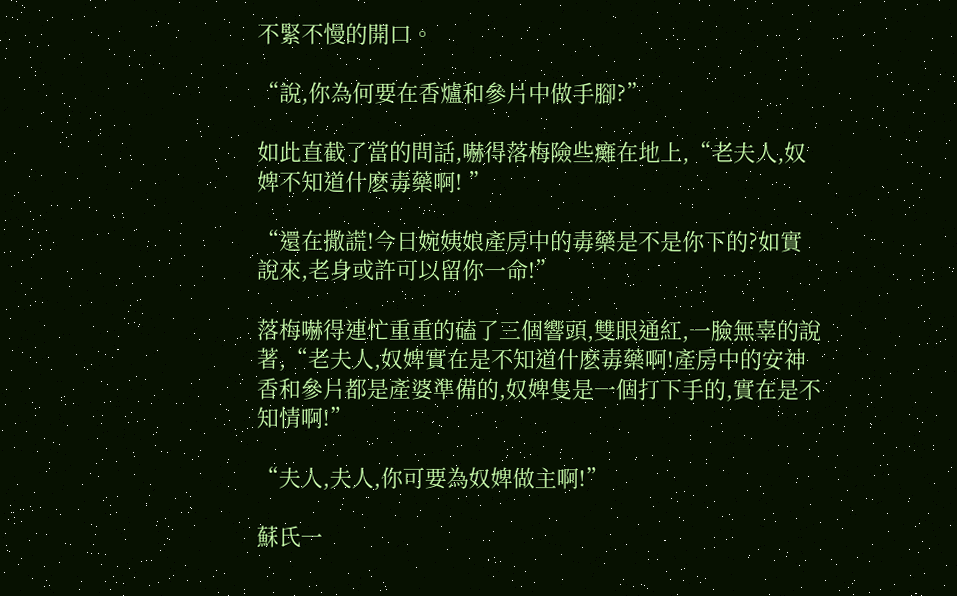不緊不慢的開口。

“說,你為何要在香爐和參片中做手腳?”

如此直截了當的問話,嚇得落梅險些癱在地上,“老夫人,奴婢不知道什麽毒藥啊! ”

“還在撒謊!今日婉姨娘產房中的毒藥是不是你下的?如實說來,老身或許可以留你一命!”

落梅嚇得連忙重重的磕了三個響頭,雙眼通紅,一臉無辜的說著,“老夫人,奴婢實在是不知道什麽毒藥啊!產房中的安神香和參片都是產婆準備的,奴婢隻是一個打下手的,實在是不知情啊!”

“夫人,夫人,你可要為奴婢做主啊!”

蘇氏一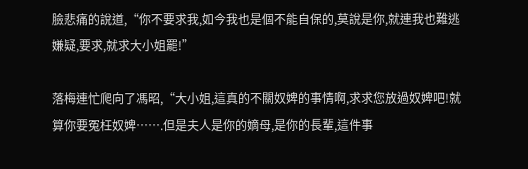臉悲痛的說道,“你不要求我,如今我也是個不能自保的,莫說是你,就連我也難逃嫌疑,要求,就求大小姐罷!”

落梅連忙爬向了馮昭,“大小姐,這真的不關奴婢的事情啊,求求您放過奴婢吧!就算你要冤枉奴婢…….但是夫人是你的嫡母,是你的長輩,這件事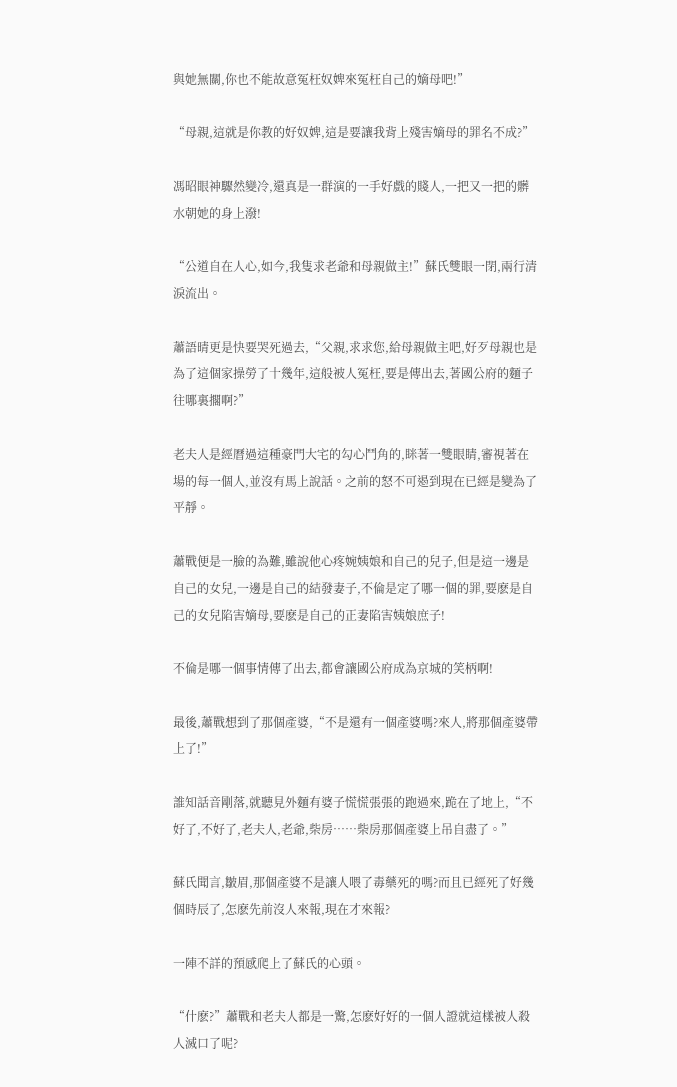與她無關,你也不能故意冤枉奴婢來冤枉自己的嫡母吧!”

“母親,這就是你教的好奴婢,這是要讓我背上殘害嫡母的罪名不成?”

馮昭眼神驟然變冷,還真是一群演的一手好戲的賤人,一把又一把的髒水朝她的身上潑!

“公道自在人心,如今,我隻求老爺和母親做主!”蘇氏雙眼一閉,兩行清淚流出。

蕭語晴更是快要哭死過去,“父親,求求您,給母親做主吧,好歹母親也是為了這個家操勞了十幾年,這般被人冤枉,要是傳出去,著國公府的麵子往哪裏擱啊?”

老夫人是經曆過這種豪門大宅的勾心鬥角的,眯著一雙眼睛,審視著在場的每一個人,並沒有馬上說話。之前的怒不可遏到現在已經是變為了平靜。

蕭戰便是一臉的為難,雖說他心疼婉姨娘和自己的兒子,但是這一邊是自己的女兒,一邊是自己的結發妻子,不倫是定了哪一個的罪,要麽是自己的女兒陷害嫡母,要麽是自己的正妻陷害姨娘庶子!

不倫是哪一個事情傳了出去,都會讓國公府成為京城的笑柄啊!

最後,蕭戰想到了那個產婆,“不是還有一個產婆嗎?來人,將那個產婆帶上了!”

誰知話音剛落,就聽見外麵有婆子慌慌張張的跑過來,跪在了地上,“不好了,不好了,老夫人,老爺,柴房……柴房那個產婆上吊自盡了。”

蘇氏聞言,皺眉,那個產婆不是讓人喂了毒藥死的嗎?而且已經死了好幾個時辰了,怎麽先前沒人來報,現在才來報?

一陣不詳的預感爬上了蘇氏的心頭。

“什麽?”蕭戰和老夫人都是一驚,怎麽好好的一個人證就這樣被人殺人滅口了呢?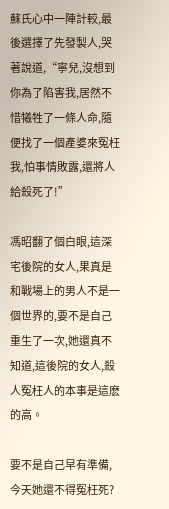蘇氏心中一陣計較,最後選擇了先發製人,哭著說道,“寧兒,沒想到你為了陷害我,居然不惜犧牲了一條人命,隨便找了一個產婆來冤枉我,怕事情敗露,還將人給殺死了!”

馮昭翻了個白眼,這深宅後院的女人,果真是和戰場上的男人不是一個世界的,要不是自己重生了一次,她還真不知道,這後院的女人,殺人冤枉人的本事是這麽的高。

要不是自己早有準備,今天她還不得冤枉死?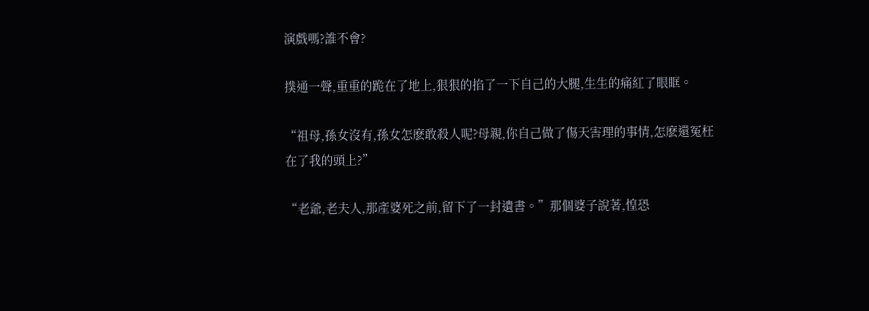演戲嗎?誰不會?

撲通一聲,重重的跪在了地上,狠狠的掐了一下自己的大腿,生生的痛紅了眼眶。

“祖母,孫女沒有,孫女怎麽敢殺人呢?母親,你自己做了傷天害理的事情,怎麽還冤枉在了我的頭上?”

“老爺,老夫人,那產婆死之前,留下了一封遺書。”那個婆子說著,惶恐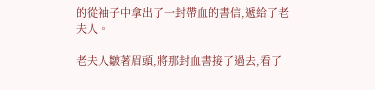的從袖子中拿出了一封帶血的書信,遞給了老夫人。

老夫人皺著眉頭,將那封血書接了過去,看了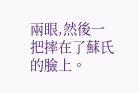兩眼,然後一把摔在了蘇氏的臉上。